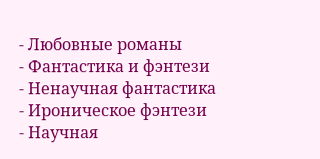- Любовные романы
- Фантастика и фэнтези
- Ненаучная фантастика
- Ироническое фэнтези
- Научная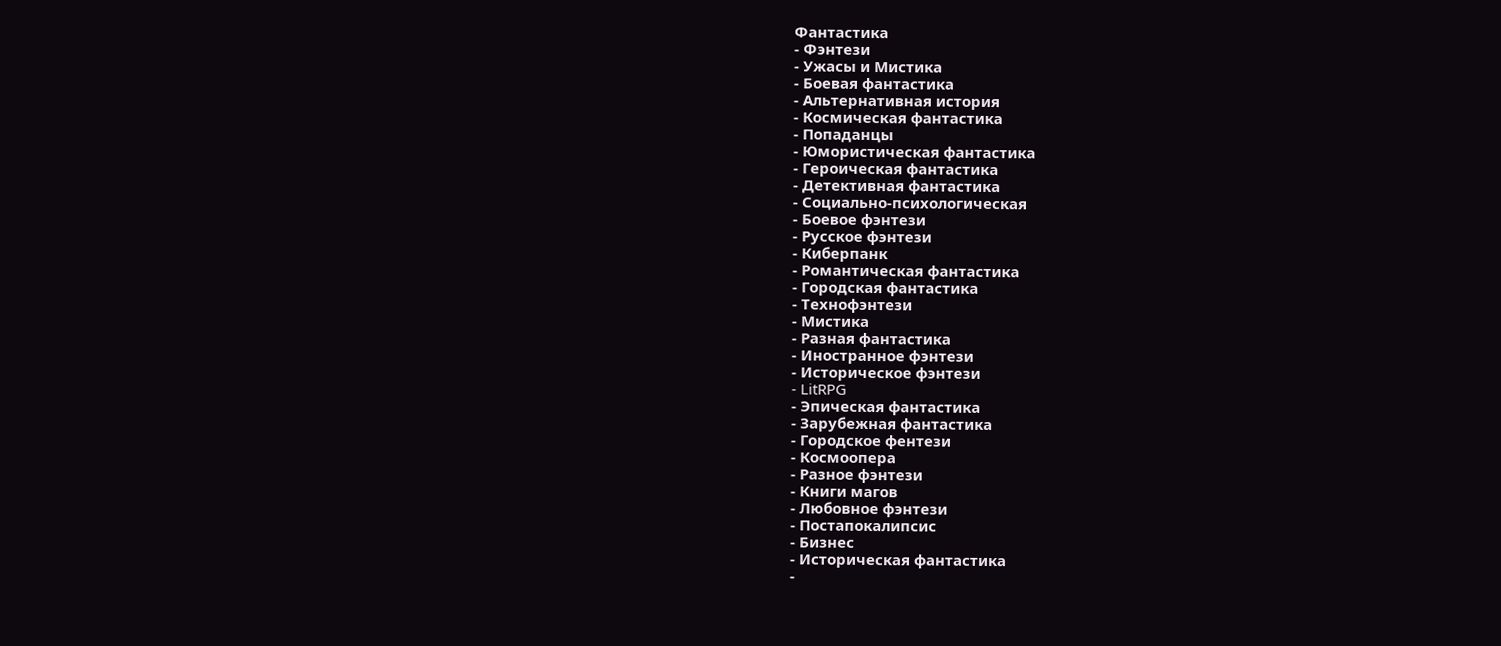Фантастика
- Фэнтези
- Ужасы и Мистика
- Боевая фантастика
- Альтернативная история
- Космическая фантастика
- Попаданцы
- Юмористическая фантастика
- Героическая фантастика
- Детективная фантастика
- Социально-психологическая
- Боевое фэнтези
- Русское фэнтези
- Киберпанк
- Романтическая фантастика
- Городская фантастика
- Технофэнтези
- Мистика
- Разная фантастика
- Иностранное фэнтези
- Историческое фэнтези
- LitRPG
- Эпическая фантастика
- Зарубежная фантастика
- Городское фентези
- Космоопера
- Разное фэнтези
- Книги магов
- Любовное фэнтези
- Постапокалипсис
- Бизнес
- Историческая фантастика
-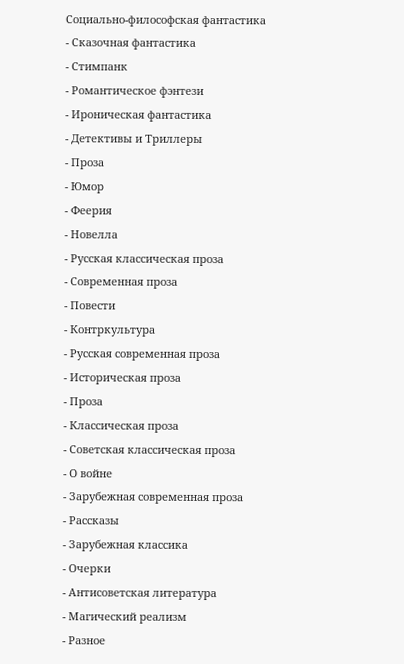Социально-философская фантастика
- Сказочная фантастика
- Стимпанк
- Романтическое фэнтези
- Ироническая фантастика
- Детективы и Триллеры
- Проза
- Юмор
- Феерия
- Новелла
- Русская классическая проза
- Современная проза
- Повести
- Контркультура
- Русская современная проза
- Историческая проза
- Проза
- Классическая проза
- Советская классическая проза
- О войне
- Зарубежная современная проза
- Рассказы
- Зарубежная классика
- Очерки
- Антисоветская литература
- Магический реализм
- Разное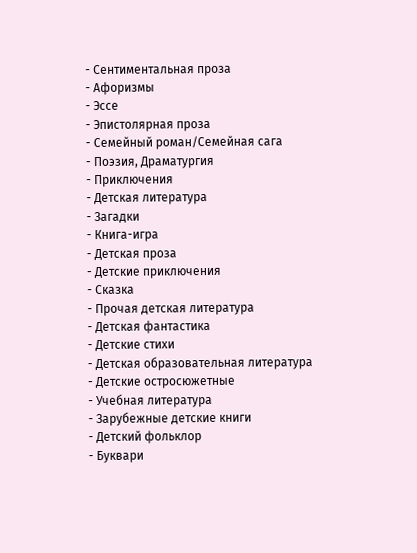- Сентиментальная проза
- Афоризмы
- Эссе
- Эпистолярная проза
- Семейный роман/Семейная сага
- Поэзия, Драматургия
- Приключения
- Детская литература
- Загадки
- Книга-игра
- Детская проза
- Детские приключения
- Сказка
- Прочая детская литература
- Детская фантастика
- Детские стихи
- Детская образовательная литература
- Детские остросюжетные
- Учебная литература
- Зарубежные детские книги
- Детский фольклор
- Буквари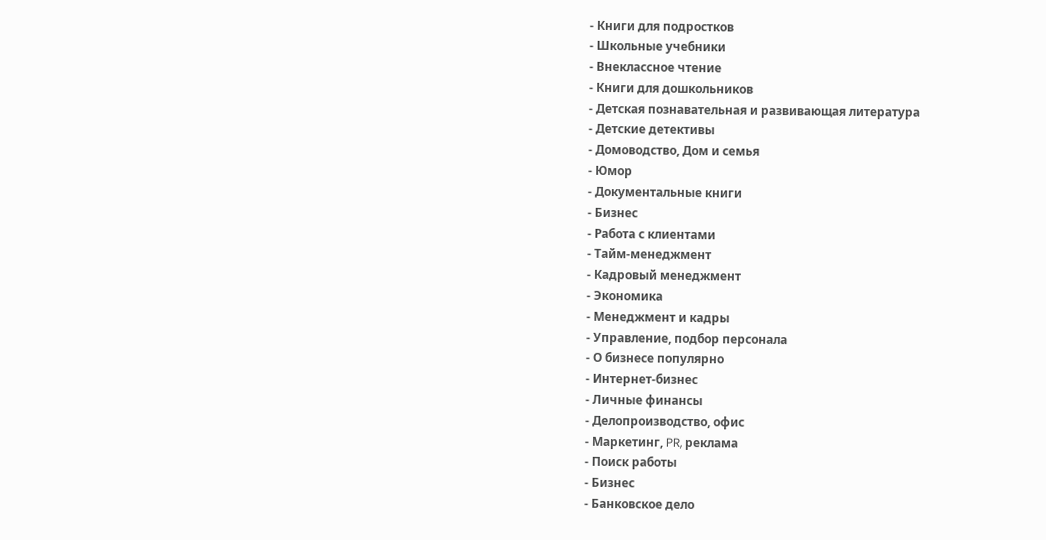- Книги для подростков
- Школьные учебники
- Внеклассное чтение
- Книги для дошкольников
- Детская познавательная и развивающая литература
- Детские детективы
- Домоводство, Дом и семья
- Юмор
- Документальные книги
- Бизнес
- Работа с клиентами
- Тайм-менеджмент
- Кадровый менеджмент
- Экономика
- Менеджмент и кадры
- Управление, подбор персонала
- О бизнесе популярно
- Интернет-бизнес
- Личные финансы
- Делопроизводство, офис
- Маркетинг, PR, реклама
- Поиск работы
- Бизнес
- Банковское дело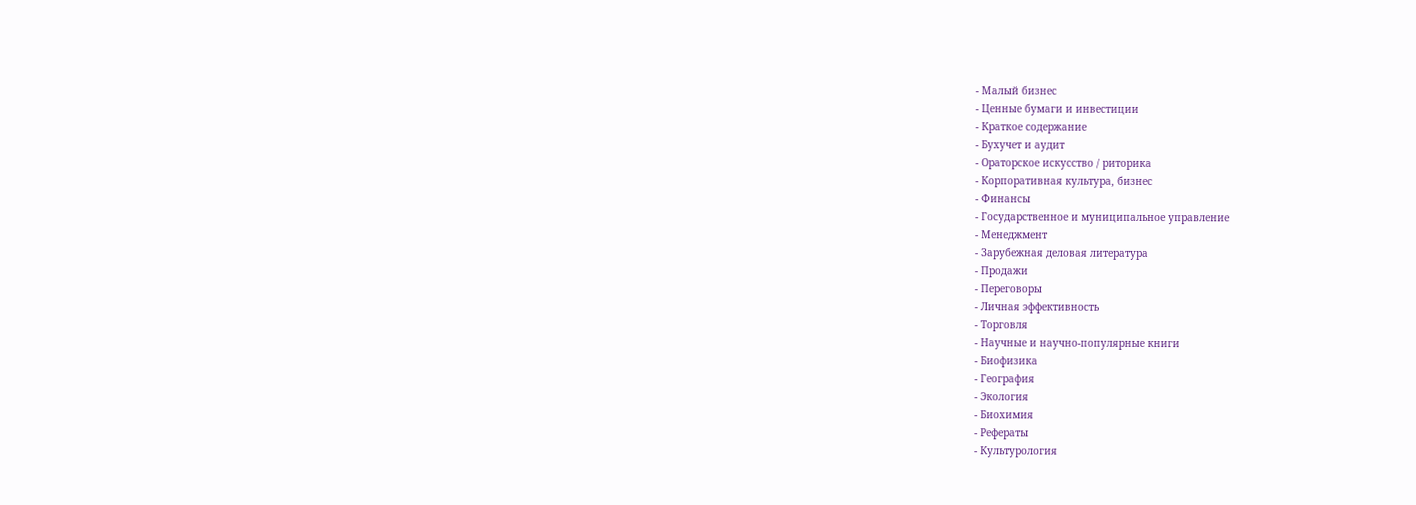- Малый бизнес
- Ценные бумаги и инвестиции
- Краткое содержание
- Бухучет и аудит
- Ораторское искусство / риторика
- Корпоративная культура, бизнес
- Финансы
- Государственное и муниципальное управление
- Менеджмент
- Зарубежная деловая литература
- Продажи
- Переговоры
- Личная эффективность
- Торговля
- Научные и научно-популярные книги
- Биофизика
- География
- Экология
- Биохимия
- Рефераты
- Культурология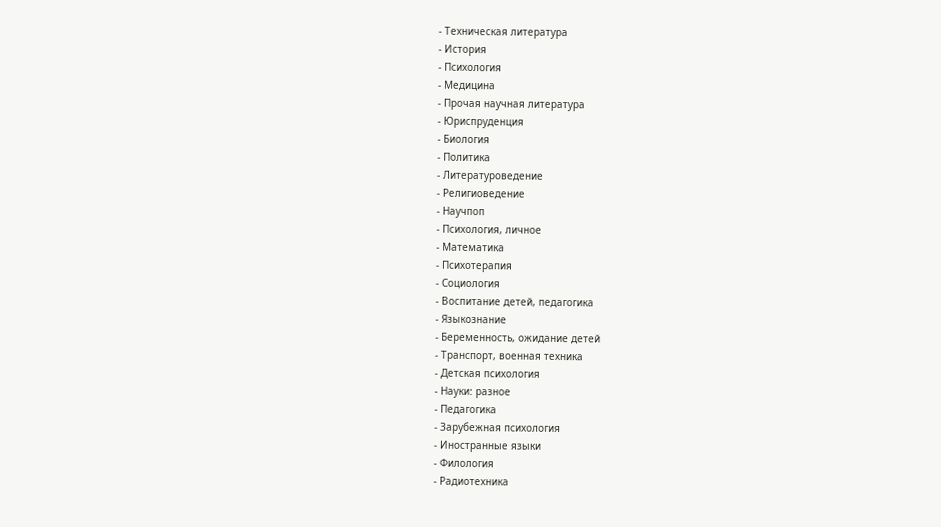- Техническая литература
- История
- Психология
- Медицина
- Прочая научная литература
- Юриспруденция
- Биология
- Политика
- Литературоведение
- Религиоведение
- Научпоп
- Психология, личное
- Математика
- Психотерапия
- Социология
- Воспитание детей, педагогика
- Языкознание
- Беременность, ожидание детей
- Транспорт, военная техника
- Детская психология
- Науки: разное
- Педагогика
- Зарубежная психология
- Иностранные языки
- Филология
- Радиотехника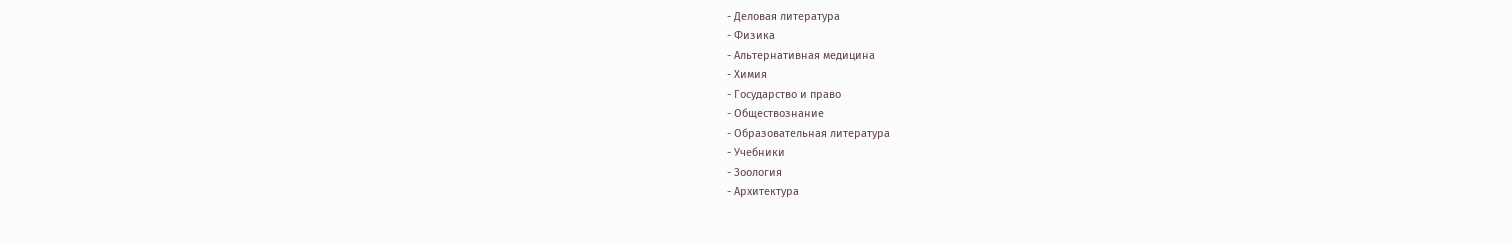- Деловая литература
- Физика
- Альтернативная медицина
- Химия
- Государство и право
- Обществознание
- Образовательная литература
- Учебники
- Зоология
- Архитектура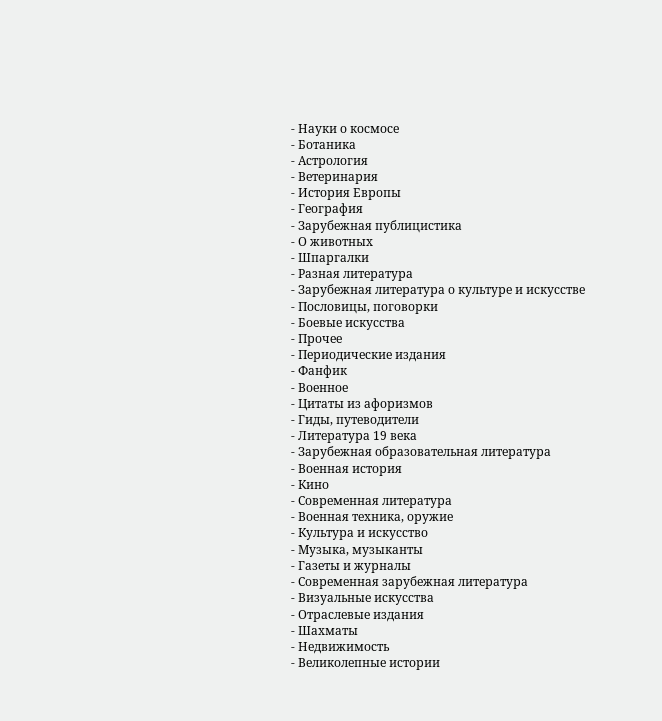- Науки о космосе
- Ботаника
- Астрология
- Ветеринария
- История Европы
- География
- Зарубежная публицистика
- О животных
- Шпаргалки
- Разная литература
- Зарубежная литература о культуре и искусстве
- Пословицы, поговорки
- Боевые искусства
- Прочее
- Периодические издания
- Фанфик
- Военное
- Цитаты из афоризмов
- Гиды, путеводители
- Литература 19 века
- Зарубежная образовательная литература
- Военная история
- Кино
- Современная литература
- Военная техника, оружие
- Культура и искусство
- Музыка, музыканты
- Газеты и журналы
- Современная зарубежная литература
- Визуальные искусства
- Отраслевые издания
- Шахматы
- Недвижимость
- Великолепные истории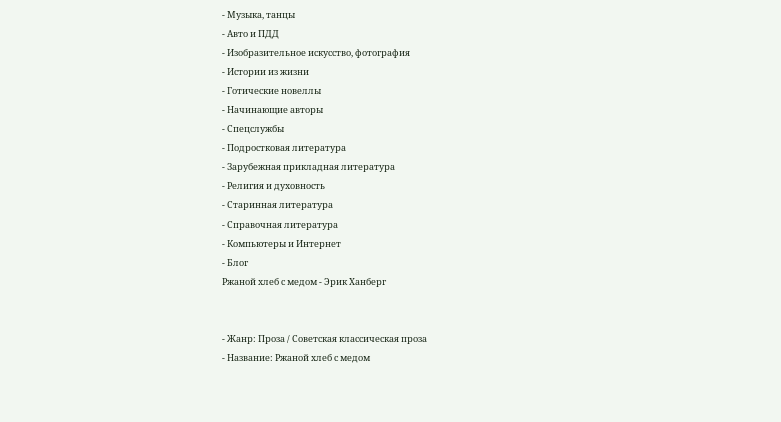- Музыка, танцы
- Авто и ПДД
- Изобразительное искусство, фотография
- Истории из жизни
- Готические новеллы
- Начинающие авторы
- Спецслужбы
- Подростковая литература
- Зарубежная прикладная литература
- Религия и духовность
- Старинная литература
- Справочная литература
- Компьютеры и Интернет
- Блог
Ржаной хлеб с медом - Эрик Ханберг


- Жанр: Проза / Советская классическая проза
- Название: Ржаной хлеб с медом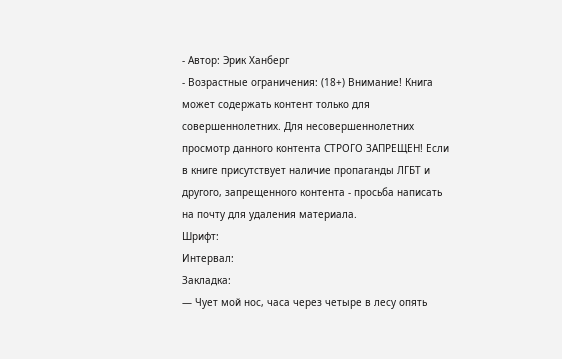- Автор: Эрик Ханберг
- Возрастные ограничения: (18+) Внимание! Книга может содержать контент только для совершеннолетних. Для несовершеннолетних просмотр данного контента СТРОГО ЗАПРЕЩЕН! Если в книге присутствует наличие пропаганды ЛГБТ и другого, запрещенного контента - просьба написать на почту для удаления материала.
Шрифт:
Интервал:
Закладка:
— Чует мой нос, часа через четыре в лесу опять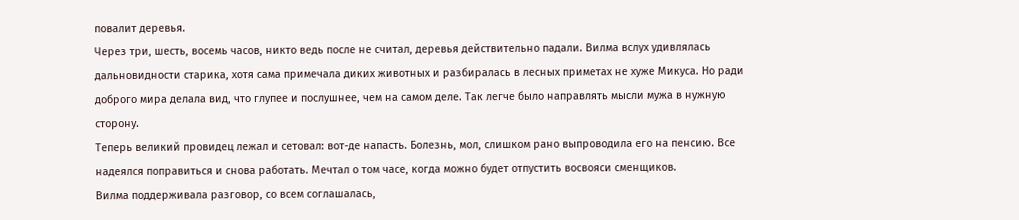повалит деревья.
Через три, шесть, восемь часов, никто ведь после не считал, деревья действительно падали. Вилма вслух удивлялась дальновидности старика, хотя сама примечала диких животных и разбиралась в лесных приметах не хуже Микуса. Но ради доброго мира делала вид, что глупее и послушнее, чем на самом деле. Так легче было направлять мысли мужа в нужную сторону.
Теперь великий провидец лежал и сетовал: вот-де напасть. Болезнь, мол, слишком рано выпроводила его на пенсию. Все надеялся поправиться и снова работать. Мечтал о том часе, когда можно будет отпустить восвояси сменщиков.
Вилма поддерживала разговор, со всем соглашалась,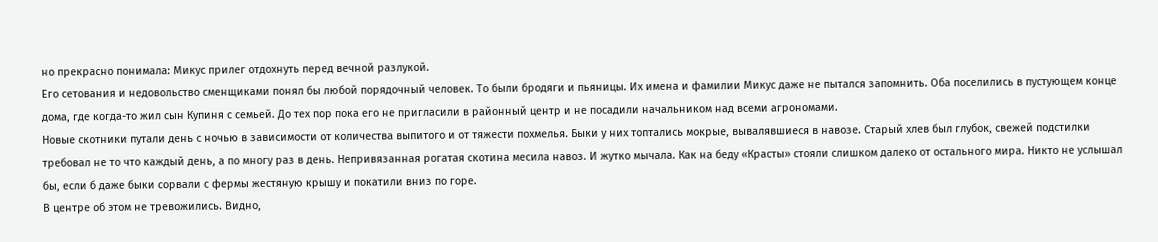но прекрасно понимала: Микус прилег отдохнуть перед вечной разлукой.
Его сетования и недовольство сменщиками понял бы любой порядочный человек. То были бродяги и пьяницы. Их имена и фамилии Микус даже не пытался запомнить. Оба поселились в пустующем конце дома, где когда-то жил сын Купиня с семьей. До тех пор пока его не пригласили в районный центр и не посадили начальником над всеми агрономами.
Новые скотники путали день с ночью в зависимости от количества выпитого и от тяжести похмелья. Быки у них топтались мокрые, вывалявшиеся в навозе. Старый хлев был глубок, свежей подстилки требовал не то что каждый день, а по многу раз в день. Непривязанная рогатая скотина месила навоз. И жутко мычала. Как на беду «Красты» стояли слишком далеко от остального мира. Никто не услышал бы, если б даже быки сорвали с фермы жестяную крышу и покатили вниз по горе.
В центре об этом не тревожились. Видно,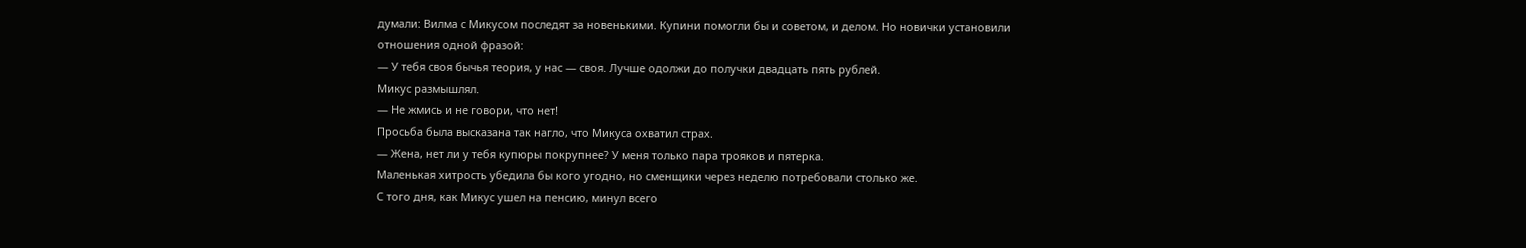думали: Вилма с Микусом последят за новенькими. Купини помогли бы и советом, и делом. Но новички установили отношения одной фразой:
— У тебя своя бычья теория, у нас — своя. Лучше одолжи до получки двадцать пять рублей.
Микус размышлял.
— Не жмись и не говори, что нет!
Просьба была высказана так нагло, что Микуса охватил страх.
— Жена, нет ли у тебя купюры покрупнее? У меня только пара трояков и пятерка.
Маленькая хитрость убедила бы кого угодно, но сменщики через неделю потребовали столько же.
С того дня, как Микус ушел на пенсию, минул всего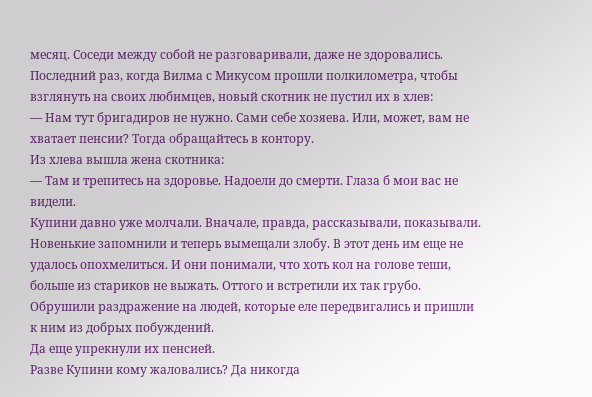месяц. Соседи между собой не разговаривали, даже не здоровались.
Последний раз, когда Вилма с Микусом прошли полкилометра, чтобы взглянуть на своих любимцев, новый скотник не пустил их в хлев:
— Нам тут бригадиров не нужно. Сами себе хозяева. Или, может, вам не хватает пенсии? Тогда обращайтесь в контору.
Из хлева вышла жена скотника:
— Там и трепитесь на здоровье. Надоели до смерти. Глаза б мои вас не видели.
Купини давно уже молчали. Вначале, правда, рассказывали, показывали. Новенькие запомнили и теперь вымещали злобу. В этот день им еще не удалось опохмелиться. И они понимали, что хоть кол на голове теши, больше из стариков не выжать. Оттого и встретили их так грубо. Обрушили раздражение на людей, которые еле передвигались и пришли к ним из добрых побуждений.
Да еще упрекнули их пенсией.
Разве Купини кому жаловались? Да никогда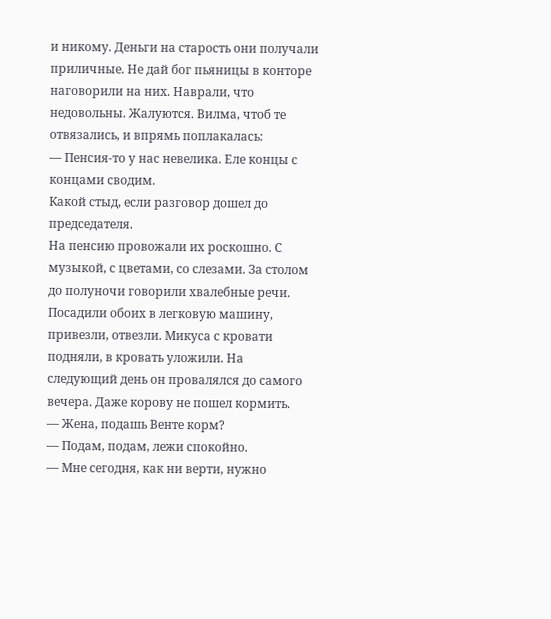и никому. Деньги на старость они получали приличные. Не дай бог пьяницы в конторе наговорили на них. Наврали, что недовольны. Жалуются. Вилма, чтоб те отвязались, и впрямь поплакалась:
— Пенсия-то у нас невелика. Еле концы с концами сводим.
Какой стыд, если разговор дошел до председателя.
На пенсию провожали их роскошно. С музыкой, с цветами, со слезами. За столом до полуночи говорили хвалебные речи. Посадили обоих в легковую машину, привезли, отвезли. Микуса с кровати подняли, в кровать уложили. На следующий день он провалялся до самого вечера. Даже корову не пошел кормить.
— Жена, подашь Венте корм?
— Подам, подам, лежи спокойно.
— Мне сегодня, как ни верти, нужно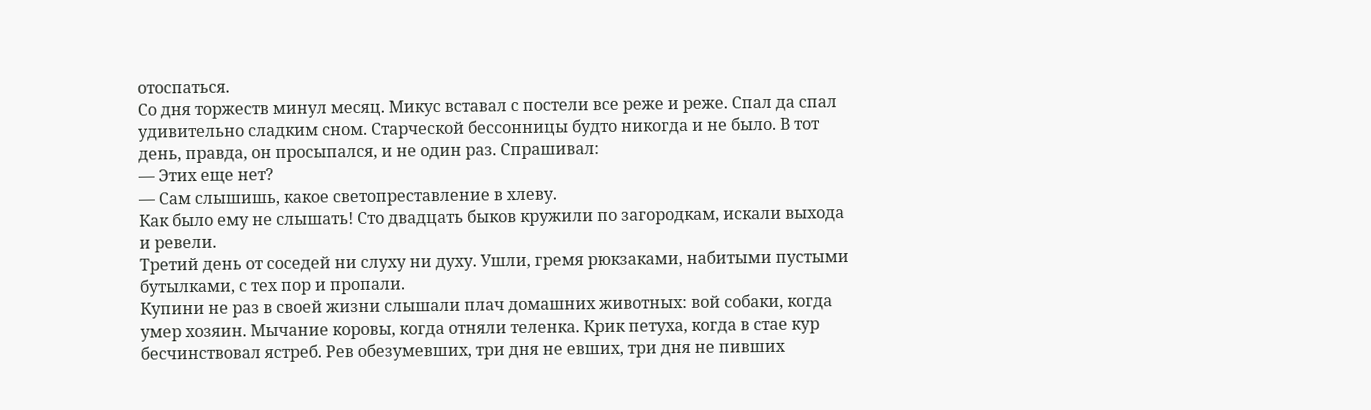отоспаться.
Со дня торжеств минул месяц. Микус вставал с постели все реже и реже. Спал да спал удивительно сладким сном. Старческой бессонницы будто никогда и не было. В тот день, правда, он просыпался, и не один раз. Спрашивал:
— Этих еще нет?
— Сам слышишь, какое светопреставление в хлеву.
Как было ему не слышать! Сто двадцать быков кружили по загородкам, искали выхода и ревели.
Третий день от соседей ни слуху ни духу. Ушли, гремя рюкзаками, набитыми пустыми бутылками, с тех пор и пропали.
Купини не раз в своей жизни слышали плач домашних животных: вой собаки, когда умер хозяин. Мычание коровы, когда отняли теленка. Крик петуха, когда в стае кур бесчинствовал ястреб. Рев обезумевших, три дня не евших, три дня не пивших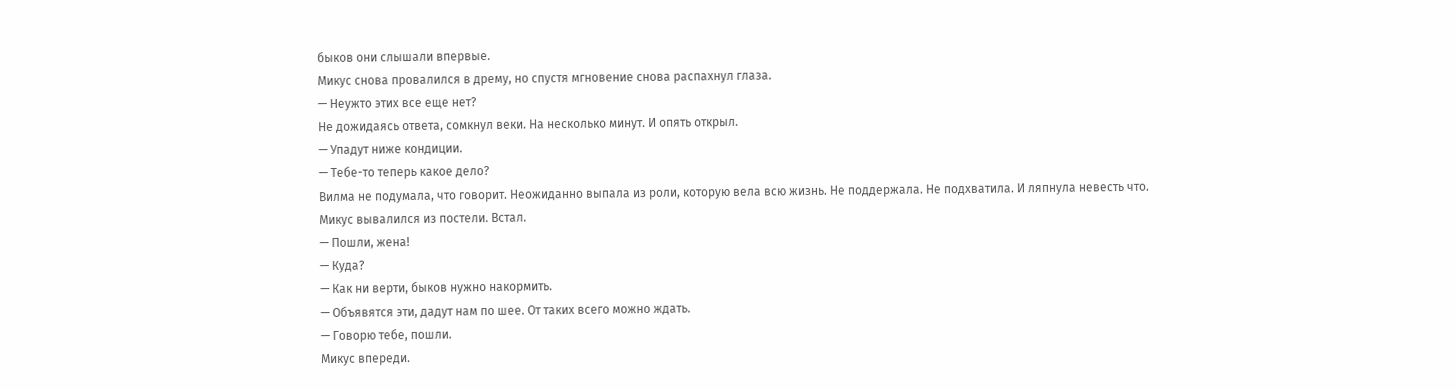быков они слышали впервые.
Микус снова провалился в дрему, но спустя мгновение снова распахнул глаза.
— Неужто этих все еще нет?
Не дожидаясь ответа, сомкнул веки. На несколько минут. И опять открыл.
— Упадут ниже кондиции.
— Тебе-то теперь какое дело?
Вилма не подумала, что говорит. Неожиданно выпала из роли, которую вела всю жизнь. Не поддержала. Не подхватила. И ляпнула невесть что.
Микус вывалился из постели. Встал.
— Пошли, жена!
— Куда?
— Как ни верти, быков нужно накормить.
— Объявятся эти, дадут нам по шее. От таких всего можно ждать.
— Говорю тебе, пошли.
Микус впереди.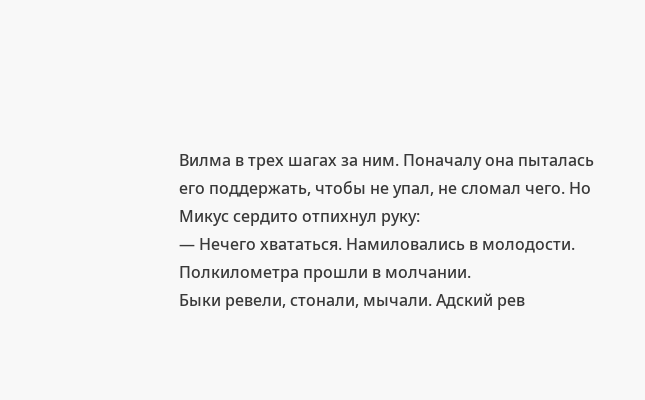Вилма в трех шагах за ним. Поначалу она пыталась его поддержать, чтобы не упал, не сломал чего. Но Микус сердито отпихнул руку:
— Нечего хвататься. Намиловались в молодости.
Полкилометра прошли в молчании.
Быки ревели, стонали, мычали. Адский рев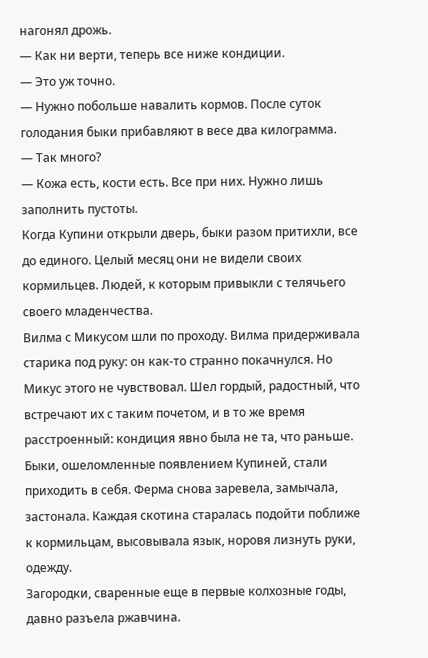нагонял дрожь.
— Как ни верти, теперь все ниже кондиции.
— Это уж точно.
— Нужно побольше навалить кормов. После суток голодания быки прибавляют в весе два килограмма.
— Так много?
— Кожа есть, кости есть. Все при них. Нужно лишь заполнить пустоты.
Когда Купини открыли дверь, быки разом притихли, все до единого. Целый месяц они не видели своих кормильцев. Людей, к которым привыкли с телячьего своего младенчества.
Вилма с Микусом шли по проходу. Вилма придерживала старика под руку: он как-то странно покачнулся. Но Микус этого не чувствовал. Шел гордый, радостный, что встречают их с таким почетом, и в то же время расстроенный: кондиция явно была не та, что раньше.
Быки, ошеломленные появлением Купиней, стали приходить в себя. Ферма снова заревела, замычала, застонала. Каждая скотина старалась подойти поближе к кормильцам, высовывала язык, норовя лизнуть руки, одежду.
Загородки, сваренные еще в первые колхозные годы, давно разъела ржавчина.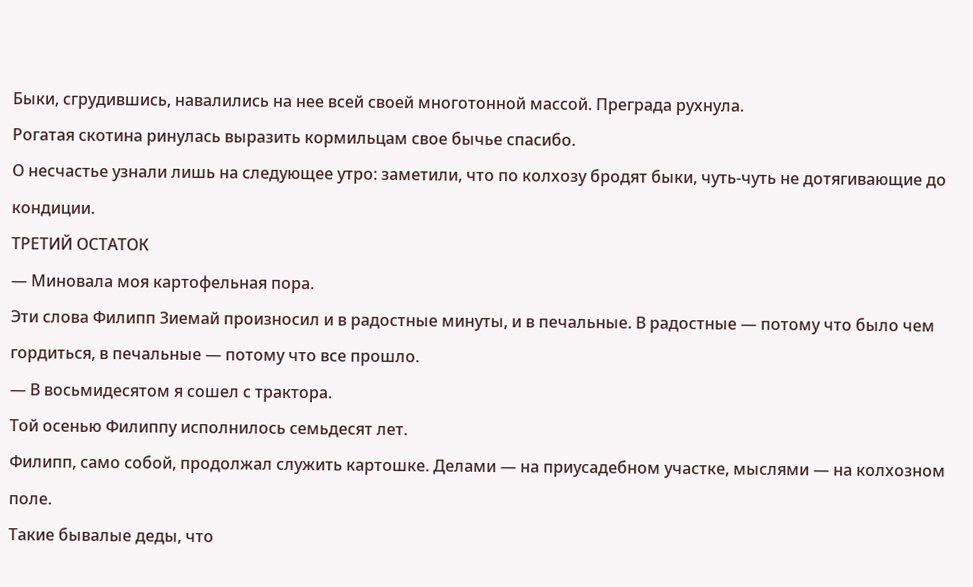Быки, сгрудившись, навалились на нее всей своей многотонной массой. Преграда рухнула.
Рогатая скотина ринулась выразить кормильцам свое бычье спасибо.
О несчастье узнали лишь на следующее утро: заметили, что по колхозу бродят быки, чуть-чуть не дотягивающие до кондиции.
ТРЕТИЙ ОСТАТОК
— Миновала моя картофельная пора.
Эти слова Филипп Зиемай произносил и в радостные минуты, и в печальные. В радостные — потому что было чем гордиться, в печальные — потому что все прошло.
— В восьмидесятом я сошел с трактора.
Той осенью Филиппу исполнилось семьдесят лет.
Филипп, само собой, продолжал служить картошке. Делами — на приусадебном участке, мыслями — на колхозном поле.
Такие бывалые деды, что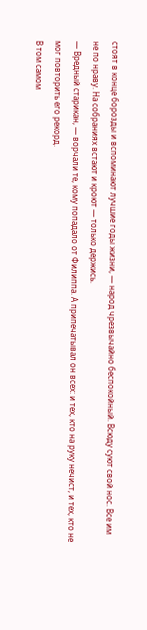стоят в конце борозды и вспоминают лучшие годы жизни, — народ чрезвычайно беспокойный. Всюду суют свой нос. Все им не по нраву. На собраниях встают и кроют — только держись.
— Вредный старикан, — ворчали те, кому попадало от Филиппа. А припечатывал он всех: и тех, кто на руку нечист, и тех, кто не мог повторить его рекорд.
В том самом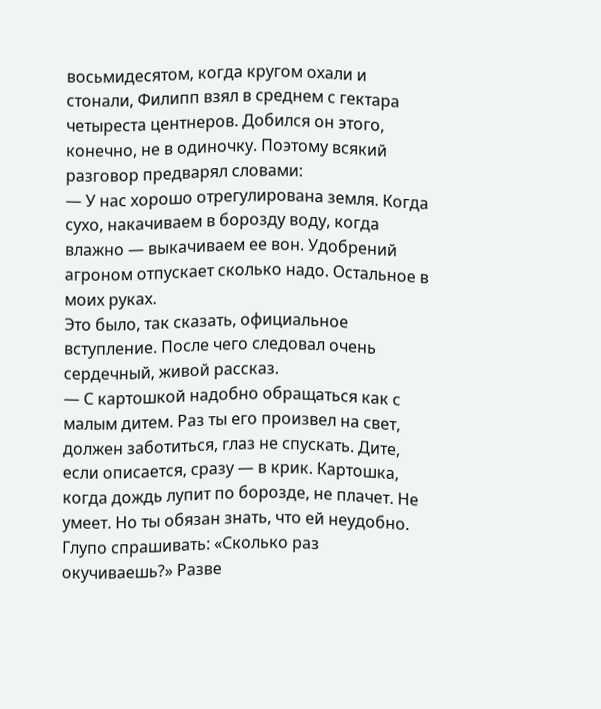восьмидесятом, когда кругом охали и стонали, Филипп взял в среднем с гектара четыреста центнеров. Добился он этого, конечно, не в одиночку. Поэтому всякий разговор предварял словами:
— У нас хорошо отрегулирована земля. Когда сухо, накачиваем в борозду воду, когда влажно — выкачиваем ее вон. Удобрений агроном отпускает сколько надо. Остальное в моих руках.
Это было, так сказать, официальное вступление. После чего следовал очень сердечный, живой рассказ.
— С картошкой надобно обращаться как с малым дитем. Раз ты его произвел на свет, должен заботиться, глаз не спускать. Дите, если описается, сразу — в крик. Картошка, когда дождь лупит по борозде, не плачет. Не умеет. Но ты обязан знать, что ей неудобно. Глупо спрашивать: «Сколько раз окучиваешь?» Разве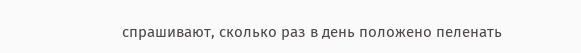спрашивают, сколько раз в день положено пеленать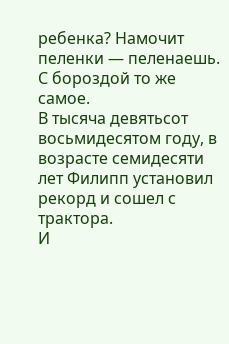ребенка? Намочит пеленки — пеленаешь. С бороздой то же самое.
В тысяча девятьсот восьмидесятом году, в возрасте семидесяти лет Филипп установил рекорд и сошел с трактора.
И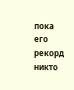пока его рекорд никто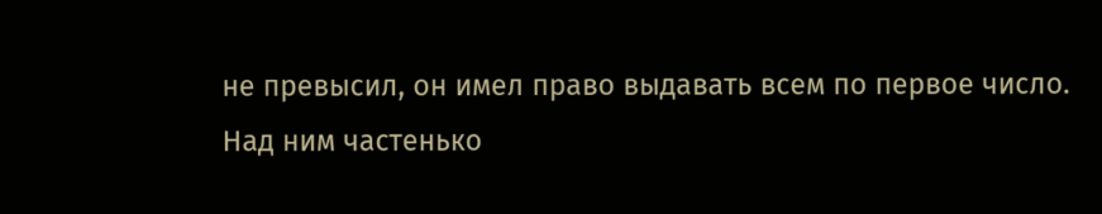не превысил, он имел право выдавать всем по первое число.
Над ним частенько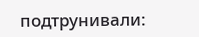подтрунивали: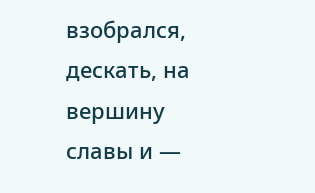взобрался, дескать, на вершину славы и —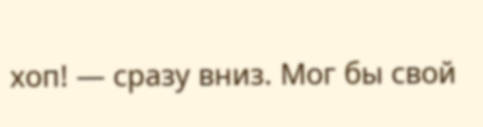хоп! — сразу вниз. Мог бы свой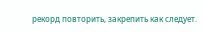рекорд повторить, закрепить как следует.